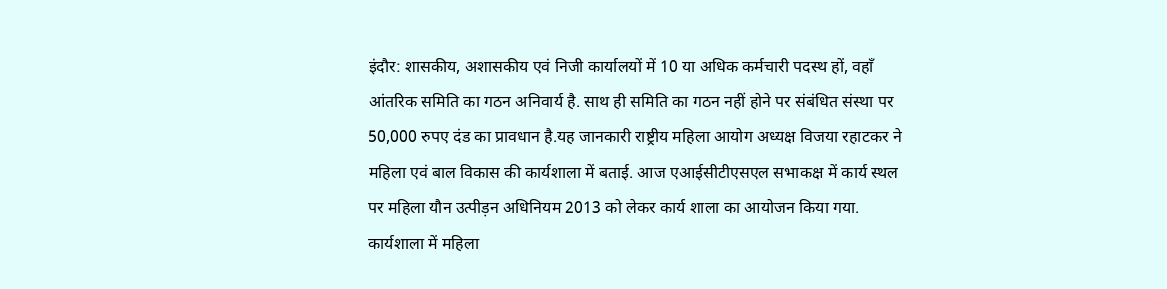इंदौर: शासकीय, अशासकीय एवं निजी कार्यालयों में 10 या अधिक कर्मचारी पदस्थ हों, वहाँ आंतरिक समिति का गठन अनिवार्य है. साथ ही समिति का गठन नहीं होने पर संबंधित संस्था पर 50,000 रुपए दंड का प्रावधान है.यह जानकारी राष्ट्रीय महिला आयोग अध्यक्ष विजया रहाटकर ने महिला एवं बाल विकास की कार्यशाला में बताई. आज एआईसीटीएसएल सभाकक्ष में कार्य स्थल पर महिला यौन उत्पीड़न अधिनियम 2013 को लेकर कार्य शाला का आयोजन किया गया.
कार्यशाला में महिला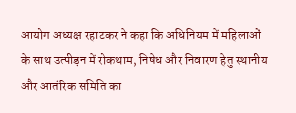आयोग अध्यक्ष रहाटकर ने कहा कि अधिनियम में महिलाओं के साथ उत्पीड़न में रोकथाम, निषेध और निवारण हेतु स्थानीय और आतंरिक समिति का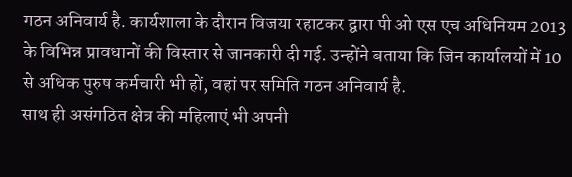गठन अनिवार्य है. कार्यशाला के दौरान विजया रहाटकर द्वारा पी ओ एस एच अधिनियम 2013 के विभिन्न प्रावधानों की विस्तार से जानकारी दी गई. उन्होंने बताया कि जिन कार्यालयों में 10 से अधिक पुरुष कर्मचारी भी हों, वहां पर समिति गठन अनिवार्य है.
साथ ही असंगठित क्षेत्र की महिलाएं भी अपनी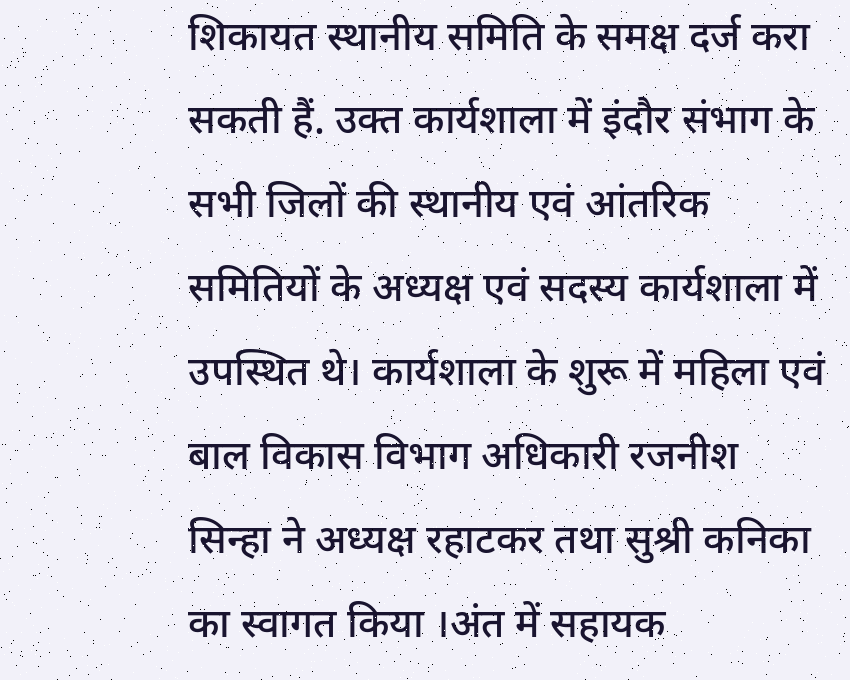शिकायत स्थानीय समिति के समक्ष दर्ज करा सकती हैं. उक्त कार्यशाला में इंदौर संभाग के सभी जिलों की स्थानीय एवं आंतरिक समितियों के अध्यक्ष एवं सदस्य कार्यशाला में उपस्थित थे। कार्यशाला के शुरू में महिला एवं बाल विकास विभाग अधिकारी रजनीश सिन्हा ने अध्यक्ष रहाटकर तथा सुश्री कनिका का स्वागत किया ।अंत में सहायक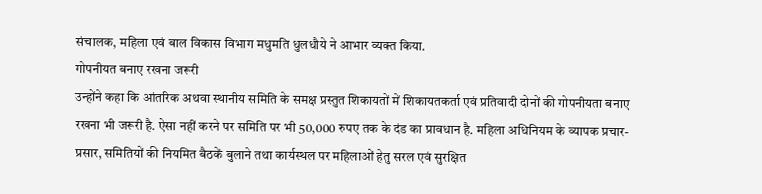संचालक, महिला एवं बाल विकास विभाग मधुमति धुलधौये ने आभार व्यक्त किया.
गोपनीयत बनाए रखना जरूरी
उन्होंने कहा कि आंतरिक अथवा स्थानीय समिति के समक्ष प्रस्तुत शिकायतों में शिकायतकर्ता एवं प्रतिवादी दोनों की गोपनीयता बनाए रखना भी जरूरी है. ऐसा नहीं करने पर समिति पर भी 50,000 रुपए तक के दंड का प्रावधान है. महिला अधिनियम के व्यापक प्रचार-प्रसार, समितियों की नियमित बैठकें बुलाने तथा कार्यस्थल पर महिलाओं हेतु सरल एवं सुरक्षित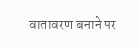वातावरण बनाने पर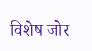विशेष जोर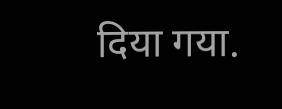दिया गया.